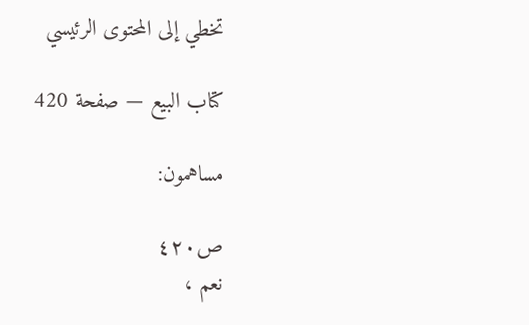تخطي إلى المحتوى الرئيسي

كتاب البيع — صفحة 420

مساهمون:

ص٤٢٠
نعم ،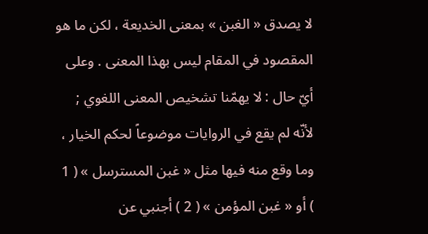لا يصدق « الغبن » بمعنى الخديعة ، لكن ما هو المقصود في المقام ليس بهذا المعنى . وعلى أيّ حال : لا يهمّنا تشخيص المعنى اللغوي ; لأنّه لم يقع في الروايات موضوعاً لحكم الخيار ، وما وقع منه فيها مثل « غبن المسترسل » ( 1 ) أو « غبن المؤمن » ( 2 ) أجنبي عن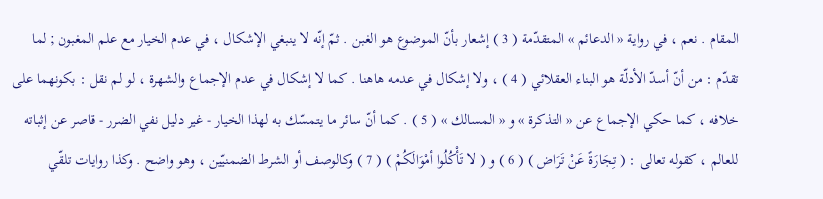المقام . نعم ، في رواية « الدعائم » المتقدّمة ( 3 ) إشعار بأنّ الموضوع هو الغبن . ثمّ إنّه لا ينبغي الإشكال ، في عدم الخيار مع علم المغبون ; لما تقدّم : من أنّ أسدّ الأدلّة هو البناء العقلائي ( 4 ) ، ولا إشكال في عدمه هاهنا . كما لا إشكال في عدم الإجماع والشهرة ، لو لم نقل : بكونهما على خلافه ، كما حكي الإجماع عن « التذكرة » و « المسالك » ( 5 ) . كما أنّ سائر ما يتمسّك به لهذا الخيار - غير دليل نفي الضرر - قاصر عن إثباته للعالم ، كقوله تعالى : ( تِجَارَةً عَنْ تَرَاض ) ( 6 ) و ( لا تَأْكُلُوا أمْوَالَكُمْ ) ( 7 ) وكالوصف أو الشرط الضمنيّين ، وهو واضح . وكذا روايات تلقّي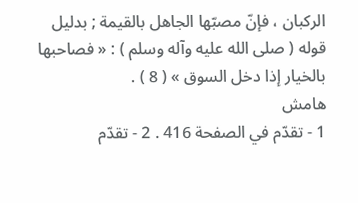الركبان ، فإنّ مصبّها الجاهل بالقيمة ; بدليل قوله ( صلى الله عليه وآله وسلم ) : « فصاحبها بالخيار إذا دخل السوق » ( 8 ) .
هامش
1 - تقدّم في الصفحة 416 . 2 - تقدّم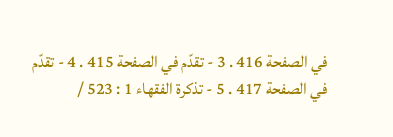في الصفحة 416 . 3 - تقدّم في الصفحة 415 . 4 - تقدّم في الصفحة 417 . 5 - تذكرة الفقهاء 1 : 523 /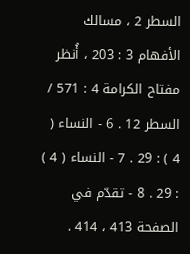السطر 2 ، مسالك الأفهام 3 : 203 ، أُنظر مفتاح الكرامة 4 : 571 / السطر 12 . 6 - النساء ( 4 ) : 29 . 7 - النساء ( 4 ) : 29 . 8 - تقدّم في الصفحة 413 ، 414 .